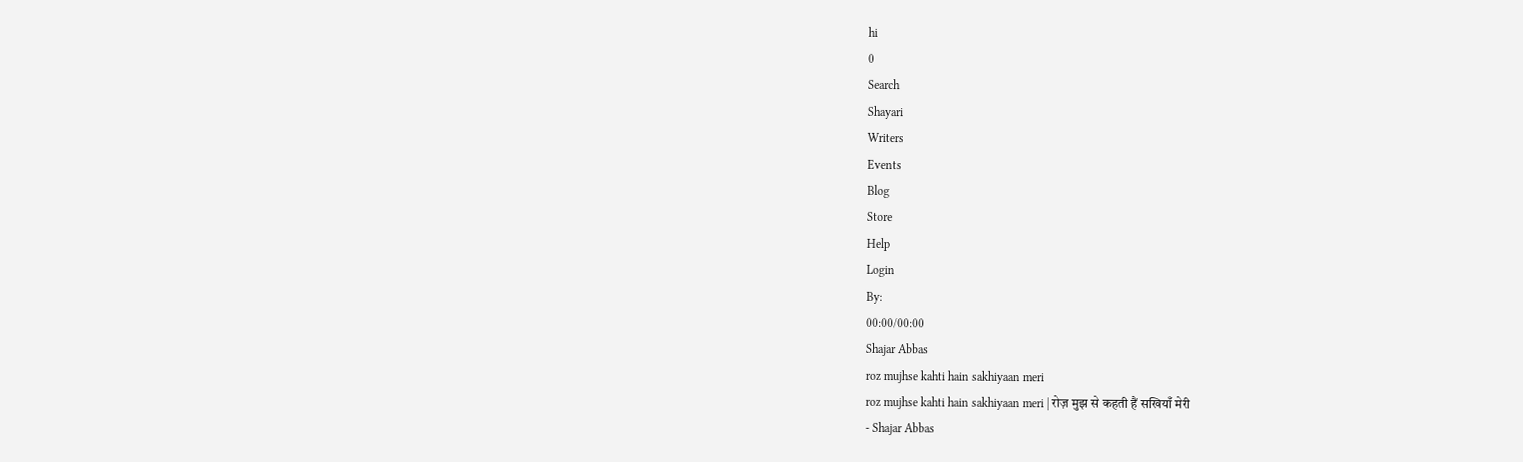hi
0
Search
Shayari
Writers
Events
Blog
Store
Help
Login
By:
00:00/00:00
Shajar Abbas
roz mujhse kahti hain sakhiyaan meri
roz mujhse kahti hain sakhiyaan meri | रोज़ मुझ से कहती हैं सखियाँ मेरी
- Shajar Abbas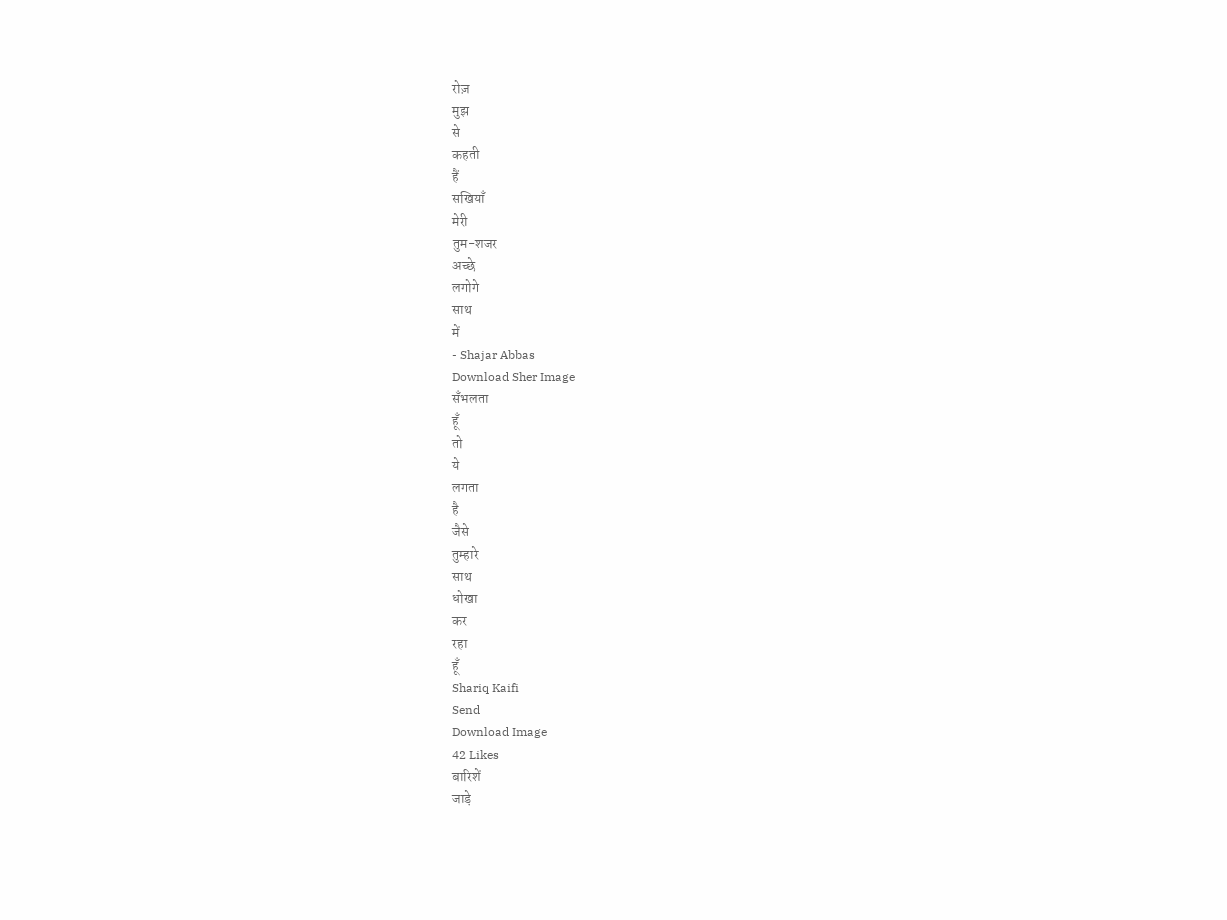रोज़
मुझ
से
कहती
हैं
सखियाँ
मेरी
तुम-शजर
अच्छे
लगोगे
साथ
में
- Shajar Abbas
Download Sher Image
सँभलता
हूँ
तो
ये
लगता
है
जैसे
तुम्हारे
साथ
धोखा
कर
रहा
हूँ
Shariq Kaifi
Send
Download Image
42 Likes
बारिशें
जाड़े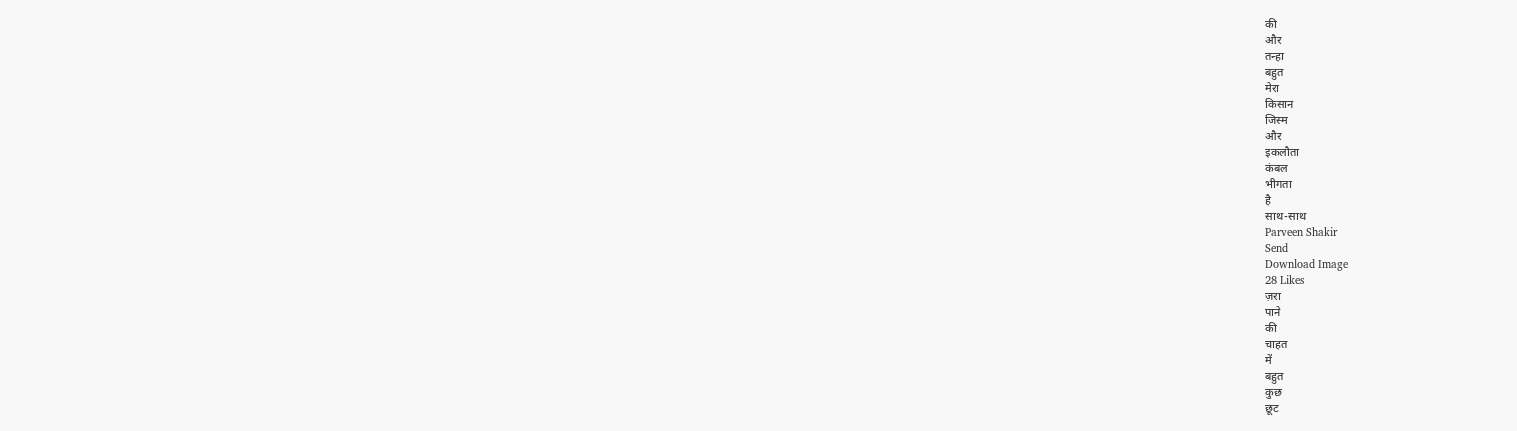की
और
तन्हा
बहुत
मेरा
किसान
जिस्म
और
इकलौता
कंबल
भीगता
है
साथ-साथ
Parveen Shakir
Send
Download Image
28 Likes
ज़रा
पाने
की
चाहत
में
बहुत
कुछ
छूट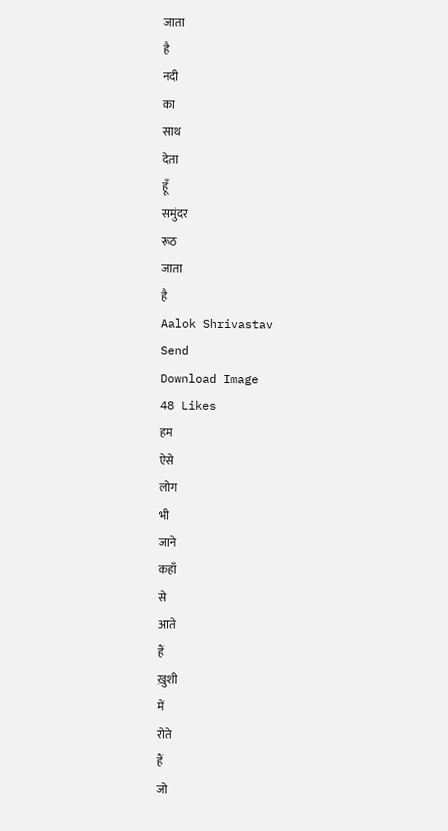जाता
है
नदी
का
साथ
देता
हूँ
समुंदर
रूठ
जाता
है
Aalok Shrivastav
Send
Download Image
48 Likes
हम
ऐसे
लोग
भी
जाने
कहाँ
से
आते
हैं
ख़ुशी
में
रोते
हैं
जो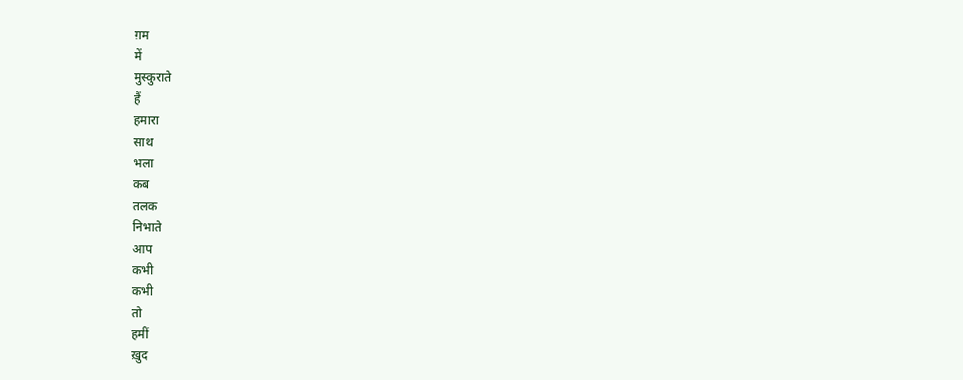ग़म
में
मुस्कुराते
हैं
हमारा
साथ
भला
कब
तलक
निभाते
आप
कभी
कभी
तो
हमीं
ख़ुद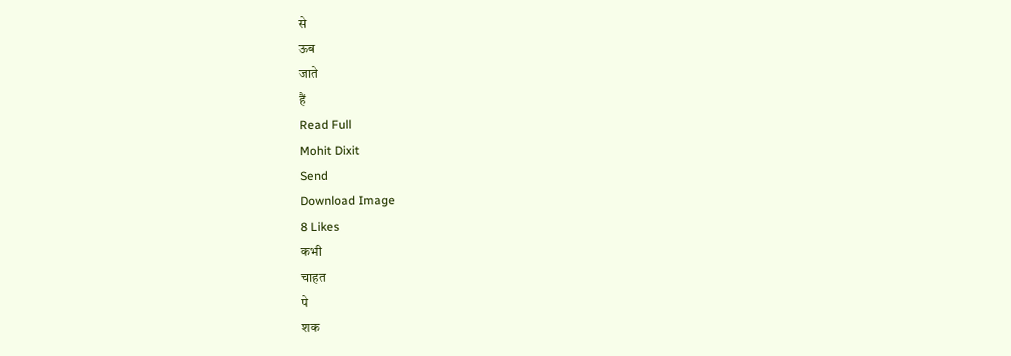से
ऊब
जाते
हैं
Read Full
Mohit Dixit
Send
Download Image
8 Likes
कभी
चाहत
पे
शक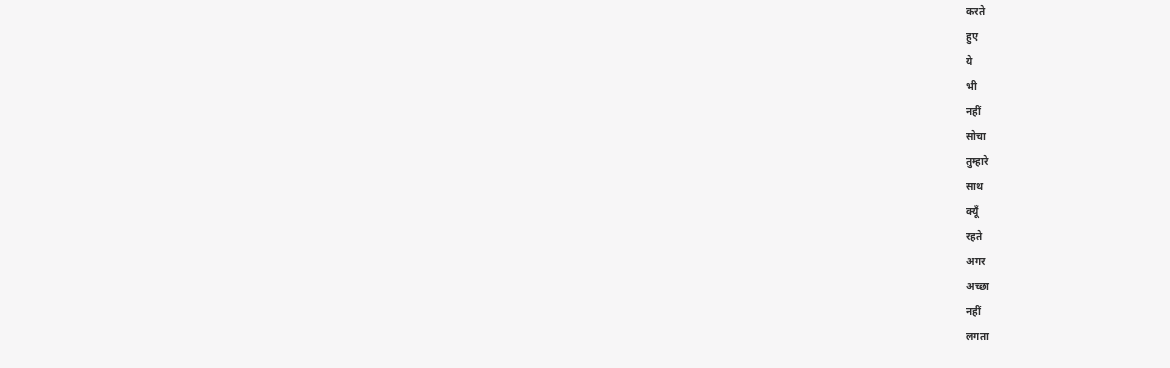करते
हुए
ये
भी
नहीं
सोचा
तुम्हारे
साथ
क्यूँ
रहते
अगर
अच्छा
नहीं
लगता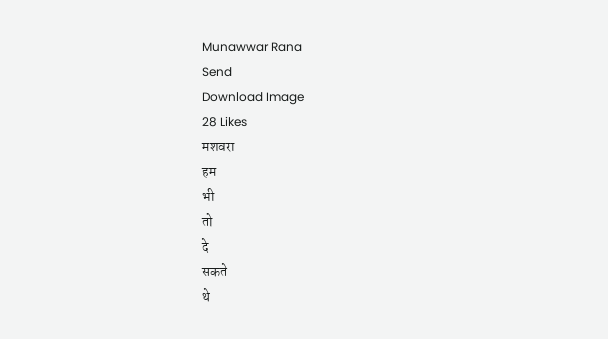Munawwar Rana
Send
Download Image
28 Likes
मशवरा
हम
भी
तो
दे
सकते
थे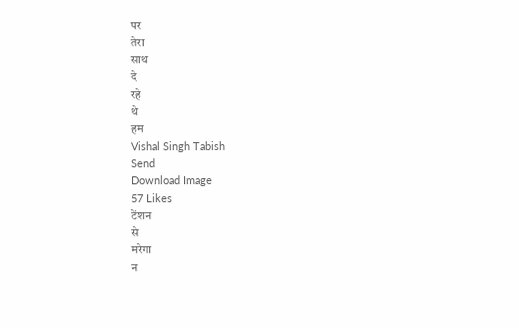पर
तेरा
साथ
दे
रहे
थे
हम
Vishal Singh Tabish
Send
Download Image
57 Likes
टेंशन
से
मरेगा
न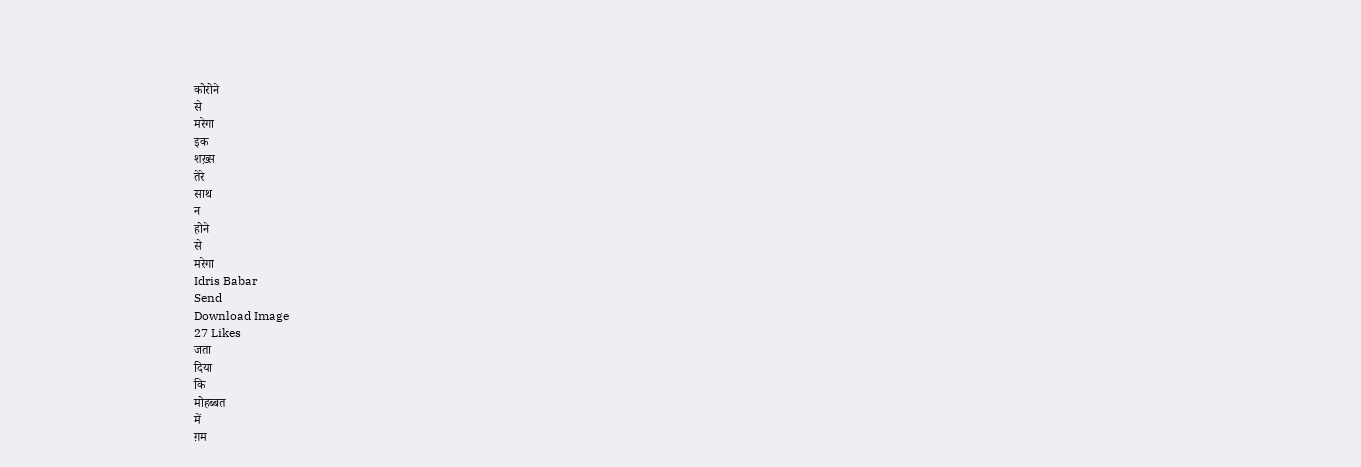कोरोने
से
मरेगा
इक
शख़्स
तेरे
साथ
न
होने
से
मरेगा
Idris Babar
Send
Download Image
27 Likes
जता
दिया
कि
मोहब्बत
में
ग़म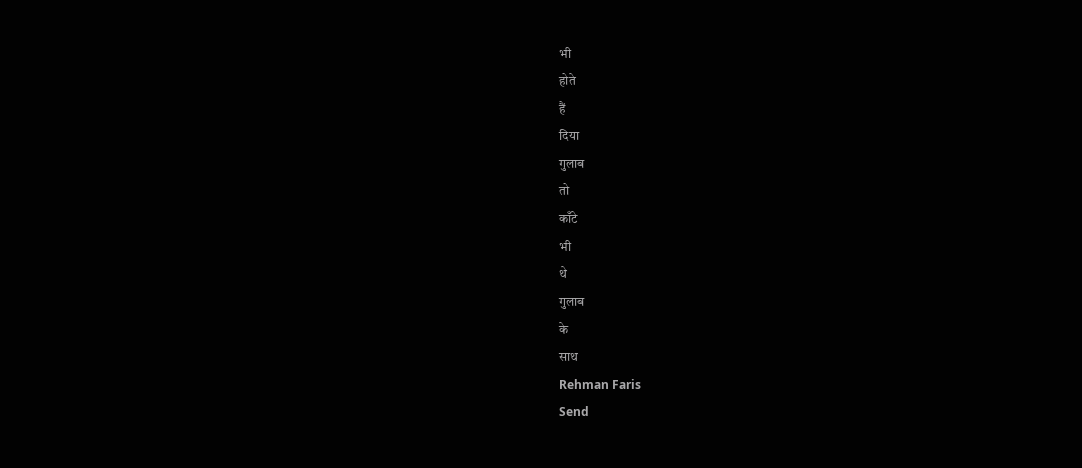भी
होते
हैं
दिया
गुलाब
तो
काँटे
भी
थे
गुलाब
के
साथ
Rehman Faris
Send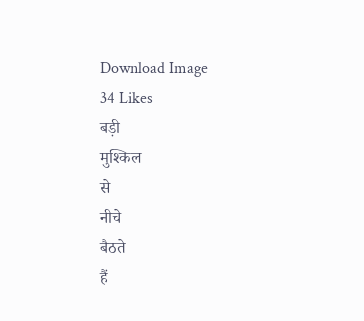Download Image
34 Likes
बड़ी
मुश्किल
से
नीचे
बैठते
हैं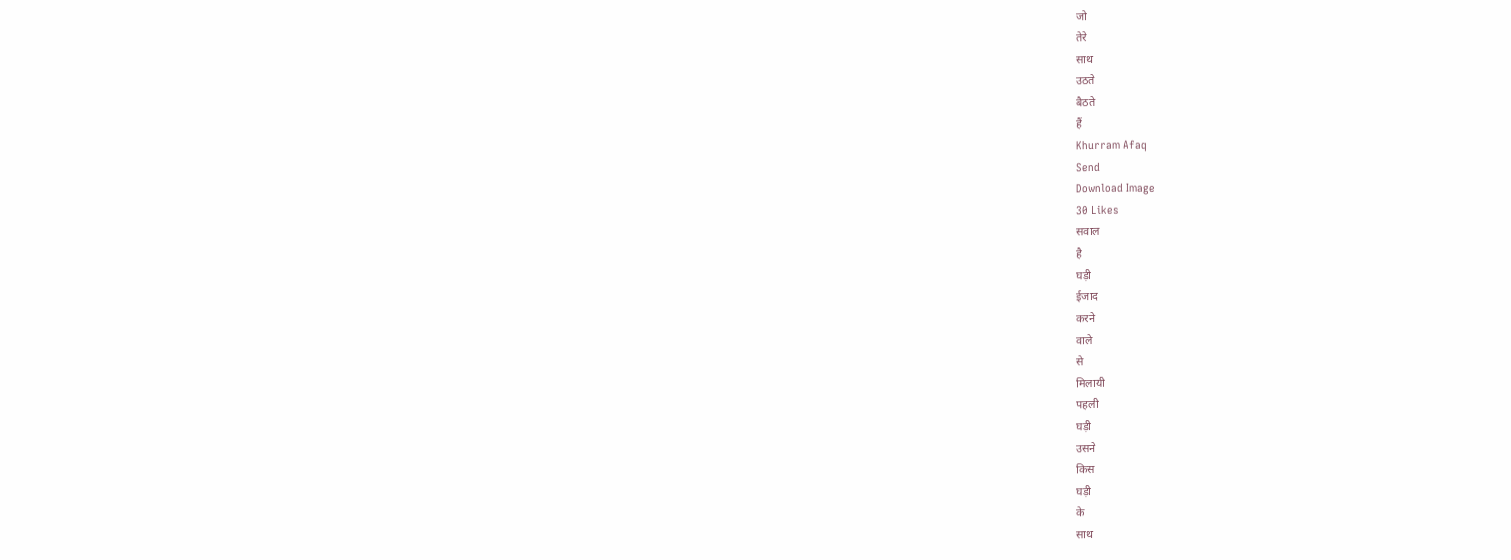जो
तेरे
साथ
उठते
बैठते
हैं
Khurram Afaq
Send
Download Image
30 Likes
सवाल
है
घड़ी
ईजाद
करने
वाले
से
मिलायी
पहली
घड़ी
उसने
किस
घड़ी
के
साथ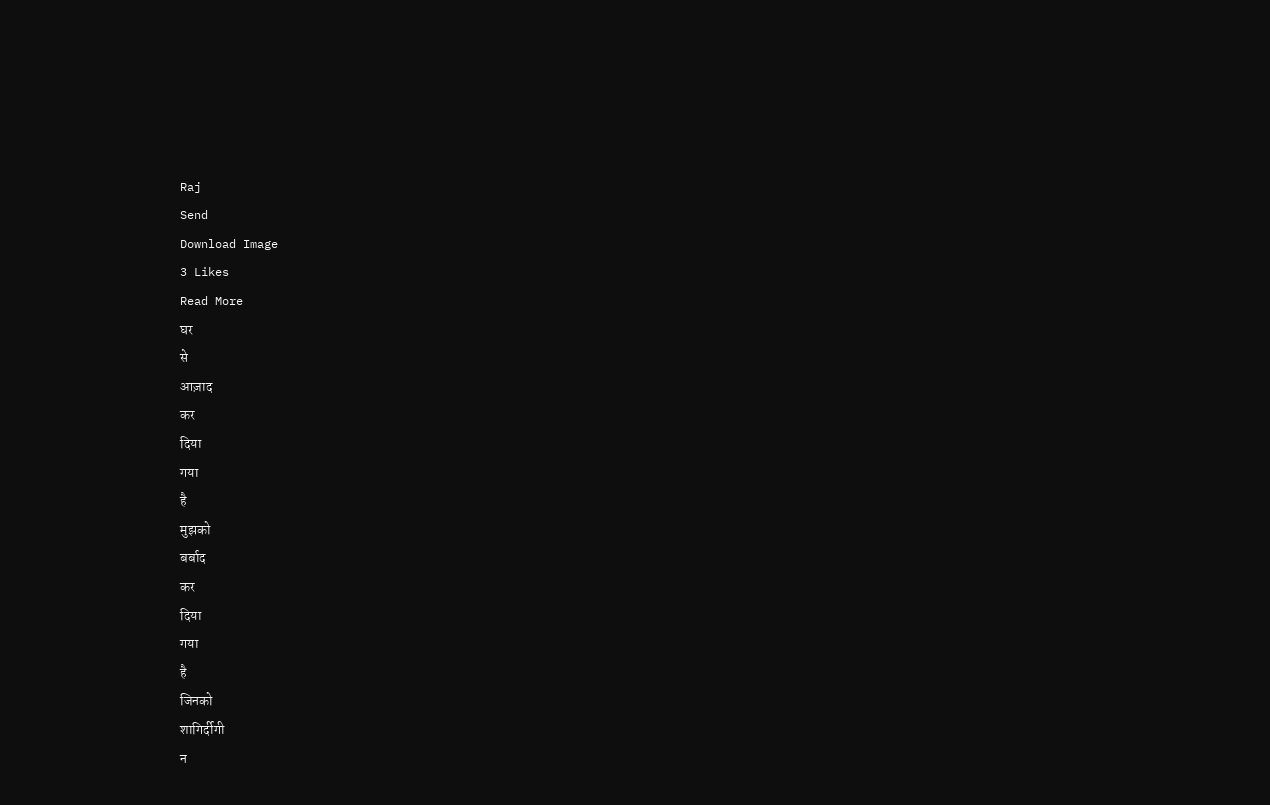Raj
Send
Download Image
3 Likes
Read More
घर
से
आज़ाद
कर
दिया
गया
है
मुझको
बर्बाद
कर
दिया
गया
है
जिनको
शागिर्दीगी
न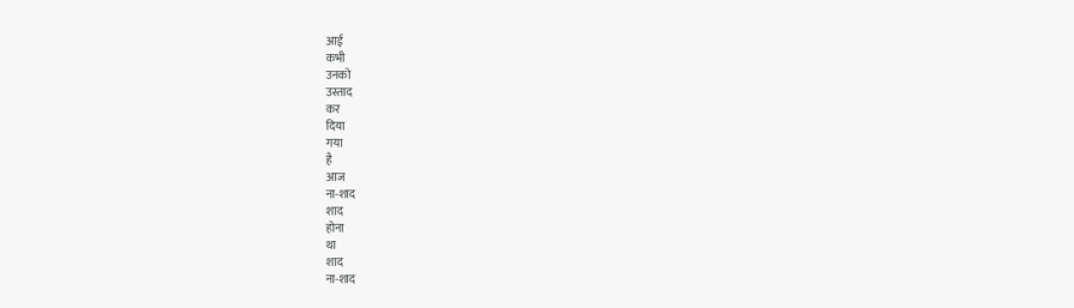आई
कभी
उनको
उस्ताद
कर
दिया
गया
है
आज
ना-शाद
शाद
होना
था
शाद
ना-शाद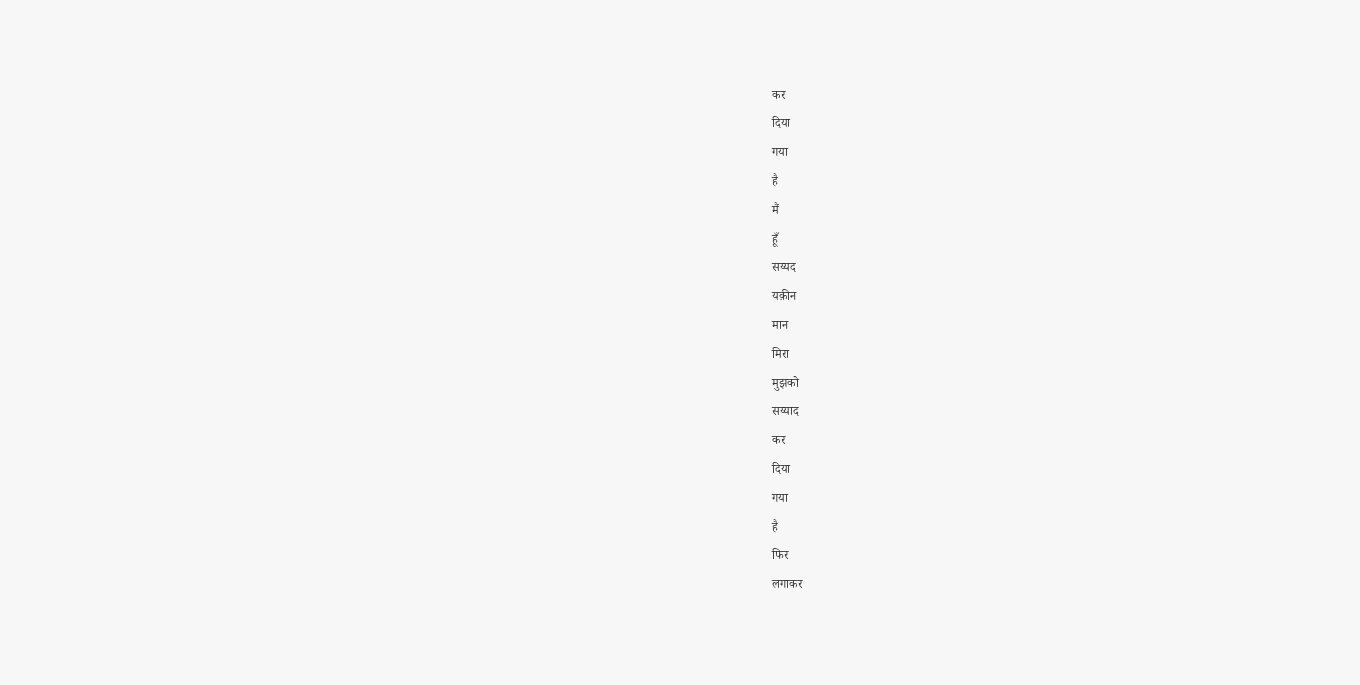कर
दिया
गया
है
मैं
हूँ
सय्यद
यक़ीन
मान
मिरा
मुझको
सय्याद
कर
दिया
गया
है
फिर
लगाकर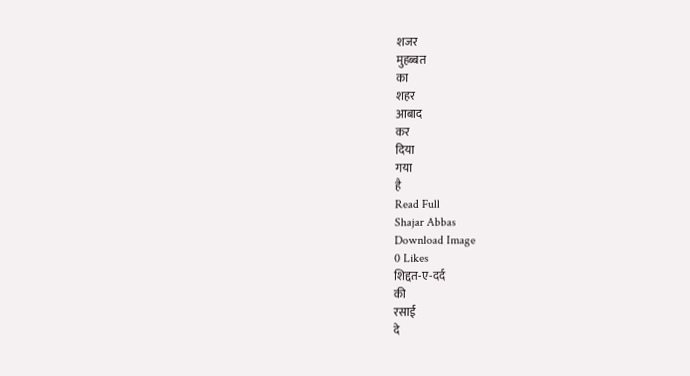शजर
मुहब्बत
का
शहर
आबाद
कर
दिया
गया
है
Read Full
Shajar Abbas
Download Image
0 Likes
शिद्दत-ए-दर्द
की
रसाई
दे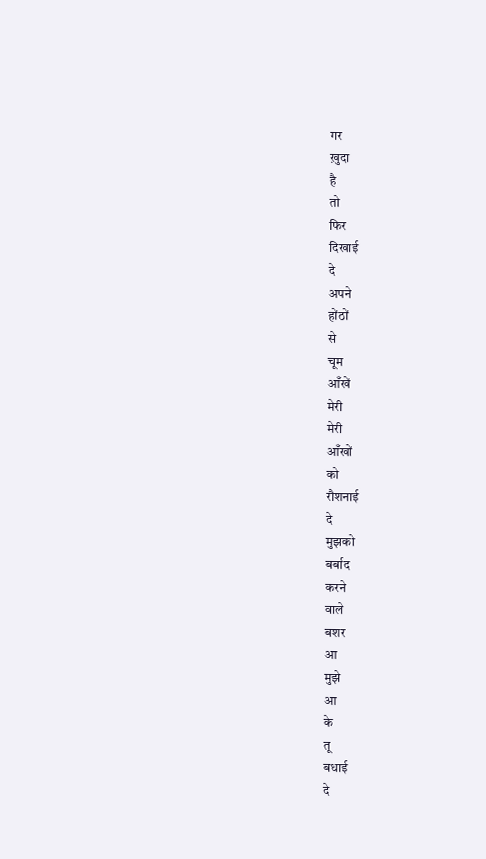गर
ख़ुदा
है
तो
फिर
दिखाई
दे
अपने
होंठों
से
चूम
आँखें
मेरी
मेरी
आँखों
को
रौशनाई
दे
मुझको
बर्बाद
करने
वाले
बशर
आ
मुझे
आ
के
तू
बधाई
दे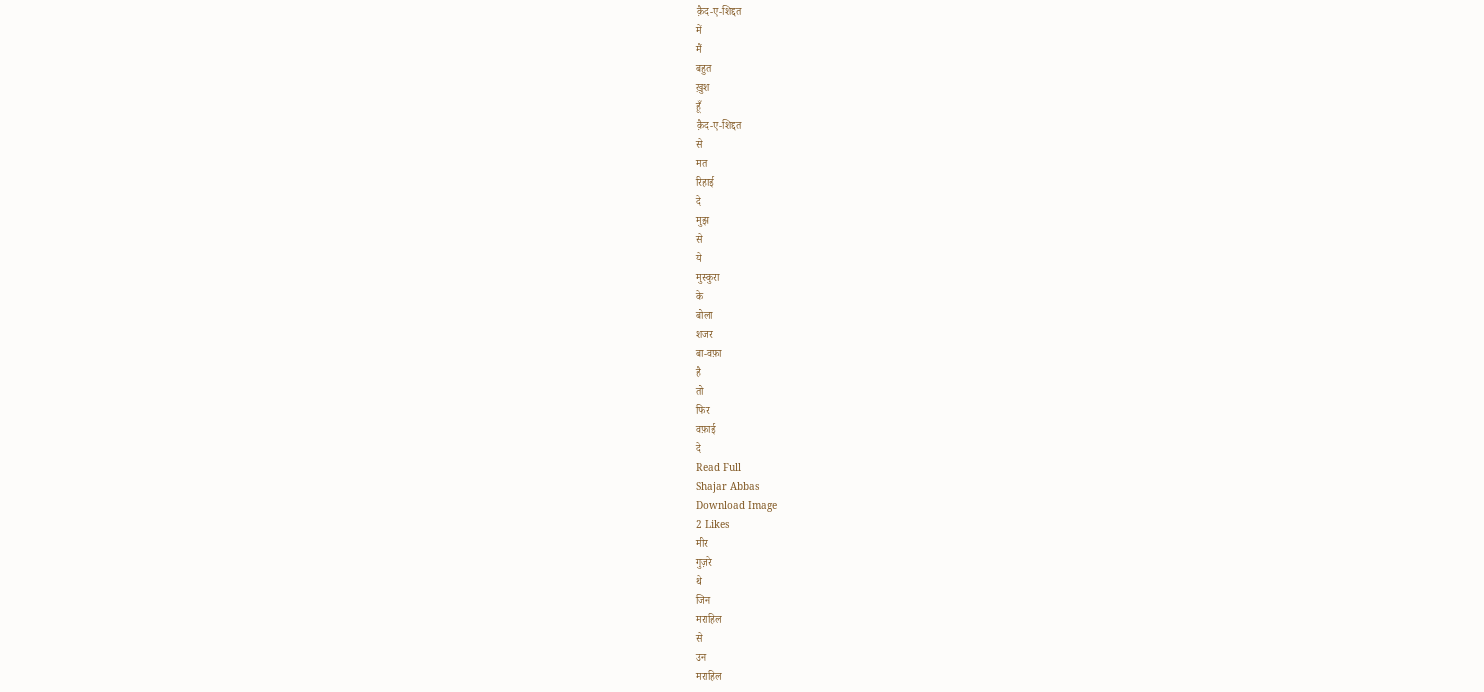क़ैद-ए-शिद्दत
में
मैं
बहुत
ख़ुश
हूँ
क़ैद-ए-शिद्दत
से
मत
रिहाई
दे
मुझ
से
ये
मुस्कुरा
के
बोला
शजर
बा-वफ़ा
है
तो
फिर
वफ़ाई
दे
Read Full
Shajar Abbas
Download Image
2 Likes
मीर
गुज़रे
थे
जिन
मराहिल
से
उन
मराहिल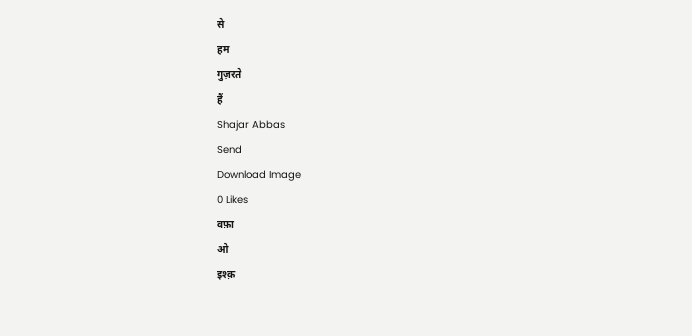से
हम
गुज़रते
हैं
Shajar Abbas
Send
Download Image
0 Likes
वफ़ा
ओ
इश्क़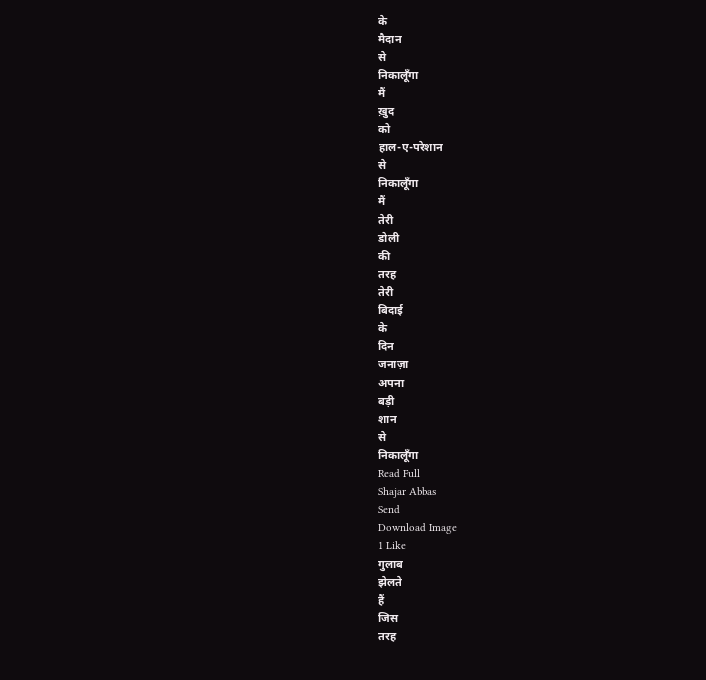के
मैदान
से
निकालूँगा
मैं
ख़ुद
को
हाल-ए-परेशान
से
निकालूँगा
मैं
तेरी
डोली
की
तरह
तेरी
बिदाई
के
दिन
जनाज़ा
अपना
बड़ी
शान
से
निकालूँगा
Read Full
Shajar Abbas
Send
Download Image
1 Like
गुलाब
झेलते
हैं
जिस
तरह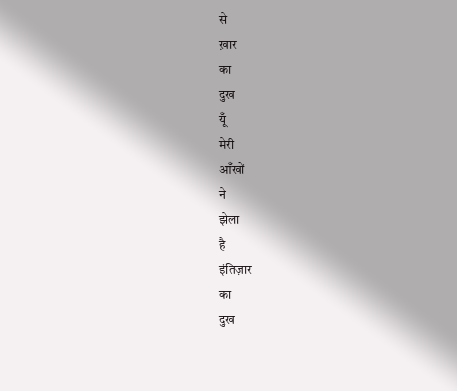से
ख़ार
का
दुख
यूँ
मेरी
आँखों
ने
झेला
है
इंतिज़ार
का
दुख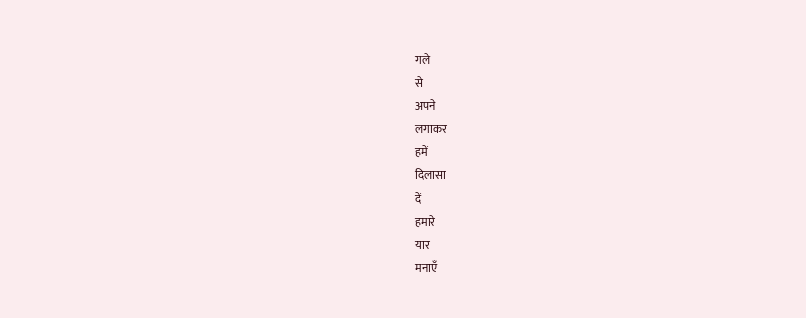गले
से
अपने
लगाकर
हमें
दिलासा
दें
हमारे
यार
मनाएँ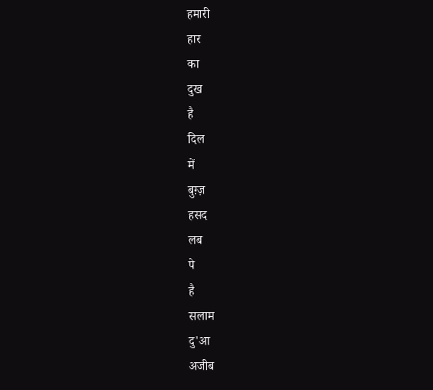हमारी
हार
का
दुख
है
दिल
में
बुग़्ज़
हसद
लब
पे
है
सलाम
दु'आ
अजीब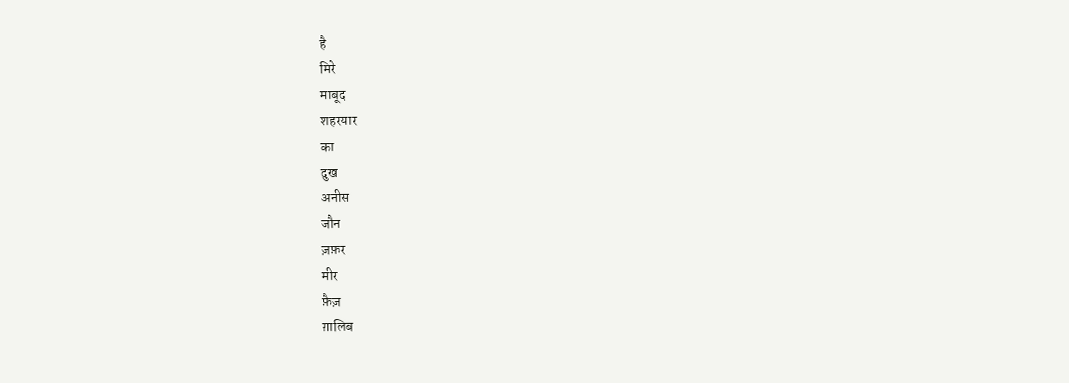है
मिरे
माबूद
शहरयार
का
दुख
अनीस
जौन
ज़फ़र
मीर
फ़ैज़
ग़ालिब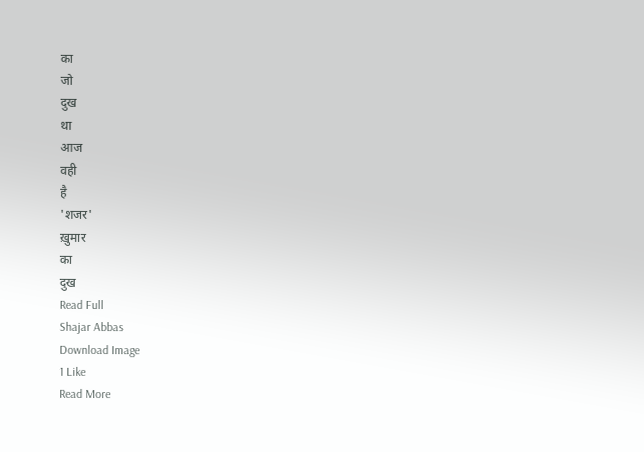का
जो
दुख
था
आज
वही
है
'शजर'
ख़ुमार
का
दुख
Read Full
Shajar Abbas
Download Image
1 Like
Read More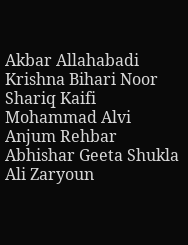Akbar Allahabadi
Krishna Bihari Noor
Shariq Kaifi
Mohammad Alvi
Anjum Rehbar
Abhishar Geeta Shukla
Ali Zaryoun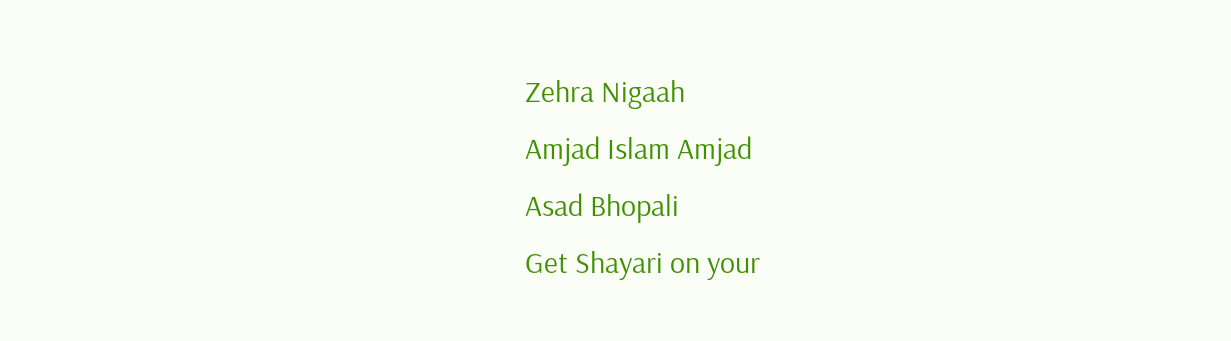Zehra Nigaah
Amjad Islam Amjad
Asad Bhopali
Get Shayari on your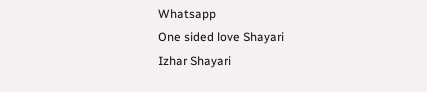Whatsapp
One sided love Shayari
Izhar Shayari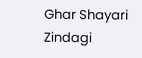Ghar Shayari
Zindagi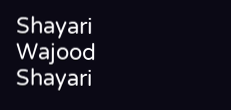Shayari
Wajood Shayari